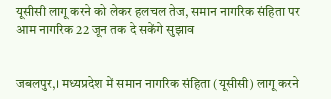यूसीसी लागू करने को लेकर हलचल तेज, समान नागरिक संहिता पर आम नागरिक 22 जून तक दे सकेंगे सुझाव


जबलपुर,। मध्यप्रदेश में समान नागरिक संहिता (यूसीसी) लागू करने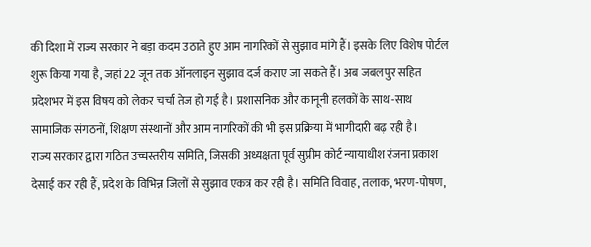की दिशा में राज्य सरकार ने बड़ा कदम उठाते हुए आम नागरिकों से सुझाव मांगे हैं। इसके लिए विशेष पोर्टल शुरू किया गया है, जहां 22 जून तक ऑनलाइन सुझाव दर्ज कराए जा सकते हैं। अब जबलपुर सहित प्रदेशभर में इस विषय को लेकर चर्चा तेज हो गई है। प्रशासनिक और कानूनी हलकों के साथ-साथ सामाजिक संगठनों, शिक्षण संस्थानों और आम नागरिकों की भी इस प्रक्रिया में भागीदारी बढ़ रही है।
राज्य सरकार द्वारा गठित उच्चस्तरीय समिति, जिसकी अध्यक्षता पूर्व सुप्रीम कोर्ट न्यायाधीश रंजना प्रकाश देसाई कर रही हैं, प्रदेश के विभिन्न जिलों से सुझाव एकत्र कर रही है। समिति विवाह, तलाक, भरण-पोषण,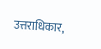उत्तराधिकार,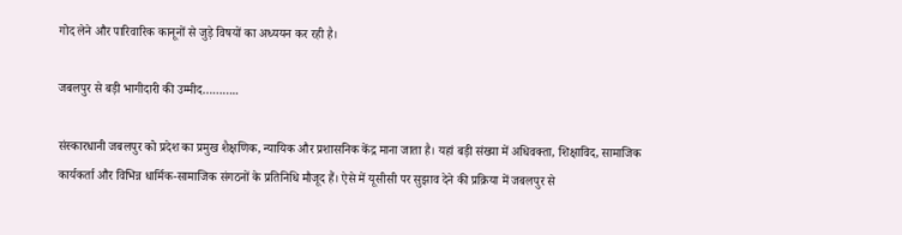गोद लेने और पारिवारिक कानूनों से जुड़े विषयों का अध्ययन कर रही है।

जबलपुर से बड़ी भागीदारी की उम्मीद………..

संस्कारधानी जबलपुर को प्रदेश का प्रमुख शैक्षणिक, न्यायिक और प्रशासनिक केंद्र माना जाता है। यहां बड़ी संख्या में अधिवक्ता, शिक्षाविद, सामाजिक कार्यकर्ता और विभिन्न धार्मिक-सामाजिक संगठनों के प्रतिनिधि मौजूद हैं। ऐसे में यूसीसी पर सुझाव देने की प्रक्रिया में जबलपुर से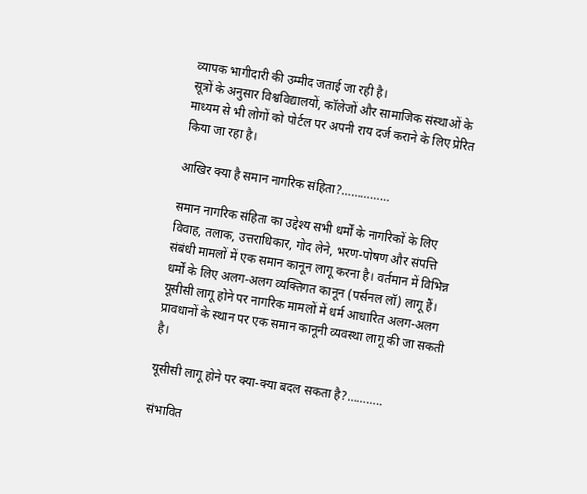व्यापक भागीदारी की उम्मीद जताई जा रही है।
सूत्रों के अनुसार विश्वविद्यालयों, कॉलेजों और सामाजिक संस्थाओं के माध्यम से भी लोगों को पोर्टल पर अपनी राय दर्ज कराने के लिए प्रेरित किया जा रहा है।

आखिर क्या है समान नागरिक संहिता?……………

समान नागरिक संहिता का उद्देश्य सभी धर्मों के नागरिकों के लिए विवाह, तलाक, उत्तराधिकार, गोद लेने, भरण-पोषण और संपत्ति संबंधी मामलों में एक समान कानून लागू करना है। वर्तमान में विभिन्न धर्मों के लिए अलग-अलग व्यक्तिगत कानून (पर्सनल लॉ) लागू हैं।
यूसीसी लागू होने पर नागरिक मामलों में धर्म आधारित अलग-अलग प्रावधानों के स्थान पर एक समान कानूनी व्यवस्था लागू की जा सकती है।

यूसीसी लागू होने पर क्या-क्या बदल सकता है?………..

संभावित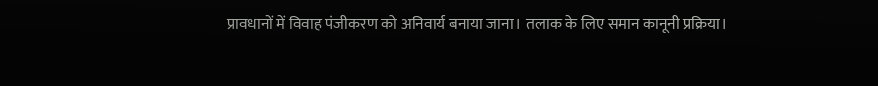प्रावधानों में विवाह पंजीकरण को अनिवार्य बनाया जाना। तलाक के लिए समान कानूनी प्रक्रिया।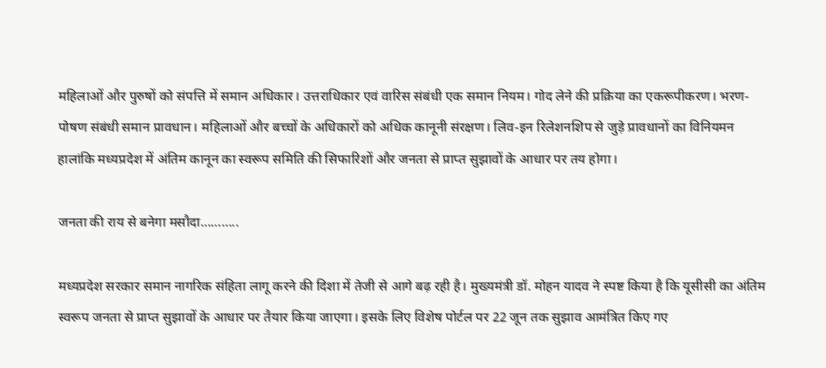महिलाओं और पुरुषों को संपत्ति में समान अधिकार। उत्तराधिकार एवं वारिस संबंधी एक समान नियम। गोद लेने की प्रक्रिया का एकरूपीकरण। भरण-पोषण संबंधी समान प्रावधान। महिलाओं और बच्चों के अधिकारों को अधिक कानूनी संरक्षण। लिव-इन रिलेशनशिप से जुड़े प्रावधानों का विनियमन हालांकि मध्यप्रदेश में अंतिम कानून का स्वरूप समिति की सिफारिशों और जनता से प्राप्त सुझावों के आधार पर तय होगा।

जनता की राय से बनेगा मसौदा………..

मध्यप्रदेश सरकार समान नागरिक संहिता लागू करने की दिशा में तेजी से आगे बढ़ रही है। मुख्यमंत्री डॉ. मोहन यादव ने स्पष्ट किया है कि यूसीसी का अंतिम स्वरूप जनता से प्राप्त सुझावों के आधार पर तैयार किया जाएगा। इसके लिए विशेष पोर्टल पर 22 जून तक सुझाव आमंत्रित किए गए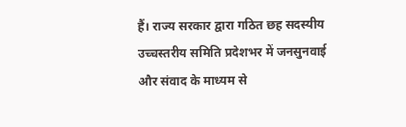हैं। राज्य सरकार द्वारा गठित छह सदस्यीय उच्चस्तरीय समिति प्रदेशभर में जनसुनवाई और संवाद के माध्यम से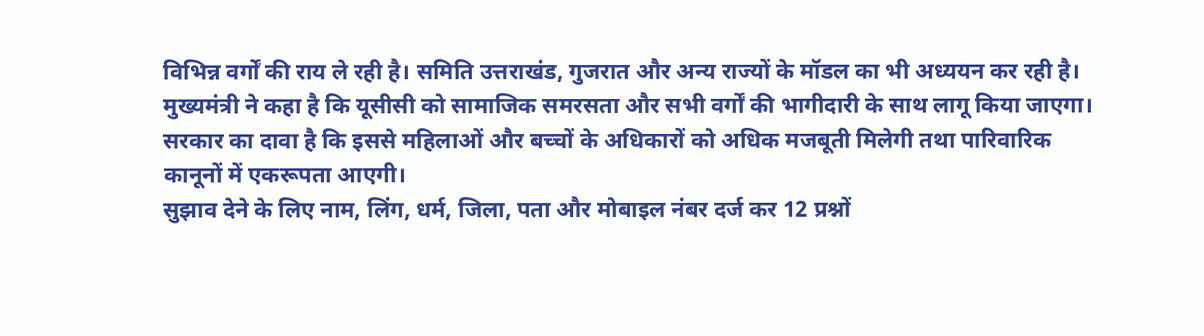विभिन्न वर्गों की राय ले रही है। समिति उत्तराखंड, गुजरात और अन्य राज्यों के मॉडल का भी अध्ययन कर रही है।
मुख्यमंत्री ने कहा है कि यूसीसी को सामाजिक समरसता और सभी वर्गों की भागीदारी के साथ लागू किया जाएगा। सरकार का दावा है कि इससे महिलाओं और बच्चों के अधिकारों को अधिक मजबूती मिलेगी तथा पारिवारिक कानूनों में एकरूपता आएगी।
सुझाव देने के लिए नाम, लिंग, धर्म, जिला, पता और मोबाइल नंबर दर्ज कर 12 प्रश्नों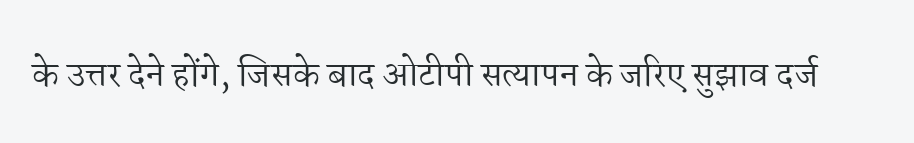के उत्तर देने होंगे, जिसके बाद ओटीपी सत्यापन के जरिए सुझाव दर्ज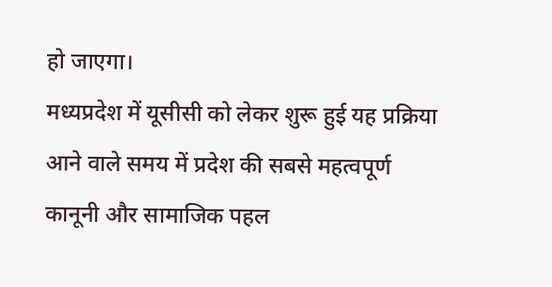हो जाएगा।
मध्यप्रदेश में यूसीसी को लेकर शुरू हुई यह प्रक्रिया आने वाले समय में प्रदेश की सबसे महत्वपूर्ण कानूनी और सामाजिक पहल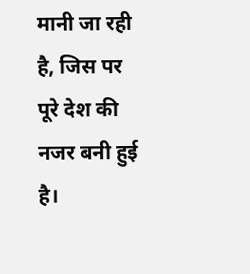मानी जा रही है, जिस पर पूरे देश की नजर बनी हुई है।